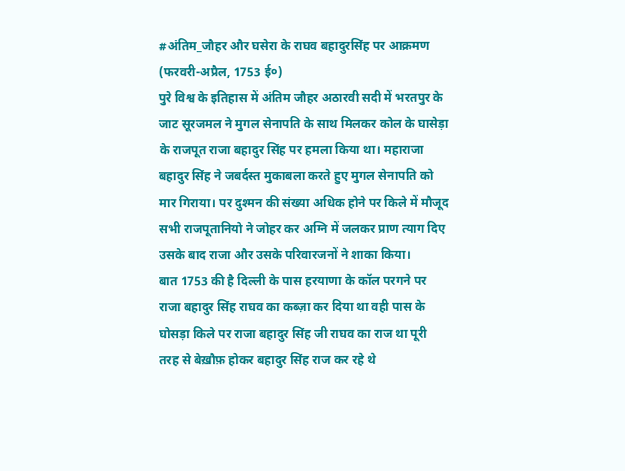#अंतिम_जौहर और घसेरा के राघव बहादुरसिंह पर आक्रमण (फरवरी-अप्रैल, 1753 ई०)
पुरे विश्व के इतिहास में अंतिम जौहर अठारवी सदी में भरतपुर के जाट सूरजमल ने मुगल सेनापति के साथ मिलकर कोल के घासेड़ा के राजपूत राजा बहादुर सिंह पर हमला किया था। महाराजा बहादुर सिंह ने जबर्दस्त मुकाबला करते हुए मुगल सेनापति को मार गिराया। पर दुश्मन की संख्या अधिक होने पर किले में मौजूद सभी राजपूतानियो ने जोहर कर अग्नि में जलकर प्राण त्याग दिए उसके बाद राजा और उसके परिवारजनों ने शाका किया।
बात 1753 की है दिल्ली के पास हरयाणा के कॉल परगने पर राजा बहादुर सिंह राघव का कब्ज़ा कर दिया था वही पास के घोसड़ा किले पर राजा बहादुर सिंह जी राघव का राज था पूरी तरह से बेख़ौफ़ होकर बहादुर सिंह राज कर रहे थे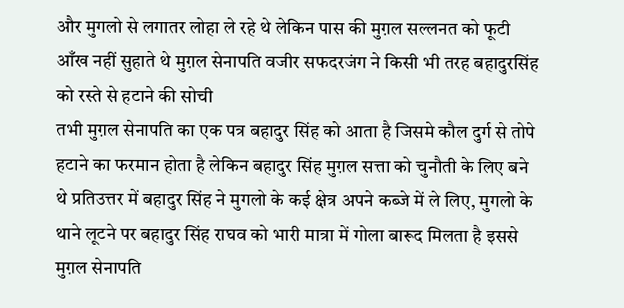और मुगलो से लगातर लोहा ले रहे थे लेकिन पास की मुग़ल सल्लनत को फूटी आँख नहीं सुहाते थे मुग़ल सेनापति वजीर सफदरजंग ने किसी भी तरह बहादुरसिंह को रस्ते से हटाने की सोची
तभी मुग़ल सेनापति का एक पत्र बहादुर सिंह को आता है जिसमे कौल दुर्ग से तोपे हटाने का फरमान होता है लेकिन बहादुर सिंह मुग़ल सत्ता को चुनौती के लिए बने थे प्रतिउत्तर में बहादुर सिंह ने मुगलो के कई क्षेत्र अपने कब्जे में ले लिए, मुगलो के थाने लूटने पर बहादुर सिंह राघव को भारी मात्रा में गोला बारूद मिलता है इससे मुग़ल सेनापति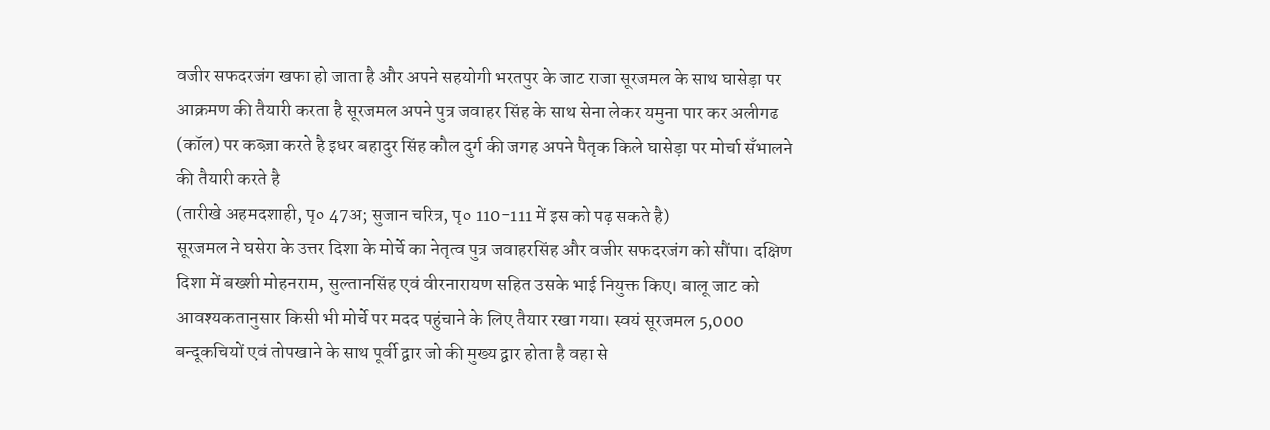वजीर सफदरजंग खफा हो जाता है और अपने सहयोगी भरतपुर के जाट राजा सूरजमल के साथ घासेड़ा पर आक्रमण की तैयारी करता है सूरजमल अपने पुत्र जवाहर सिंह के साथ सेना लेकर यमुना पार कर अलीगढ (कॉल) पर कब्ज़ा करते है इधर बहादुर सिंह कौल दुर्ग की जगह अपने पैतृक किले घासेड़ा पर मोर्चा सँभालने की तैयारी करते है
(तारीखे अहमदशाही, पृ० 47अ; सुजान चरित्र, पृ० 110-111 में इस को पढ़ सकते है)
सूरजमल ने घसेरा के उत्तर दिशा के मोर्चे का नेतृत्व पुत्र जवाहरसिंह और वजीर सफदरजंग को सौंपा। दक्षिण दिशा में बख्शी मोहनराम, सुल्तानसिंह एवं वीरनारायण सहित उसके भाई नियुक्त किए। बालू जाट को आवश्यकतानुसार किसी भी मोर्चे पर मदद पहुंचाने के लिए तैयार रखा गया। स्वयं सूरजमल 5,000 बन्दूकचियों एवं तोपखाने के साथ पूर्वी द्वार जो की मुख्य द्वार होता है वहा से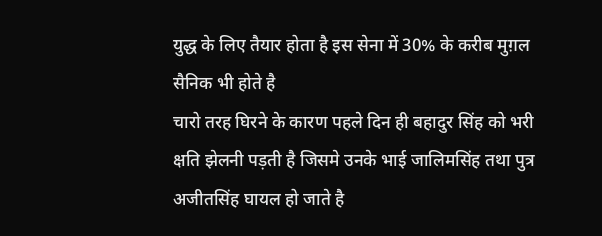युद्ध के लिए तैयार होता है इस सेना में 30% के करीब मुग़ल सैनिक भी होते है
चारो तरह घिरने के कारण पहले दिन ही बहादुर सिंह को भरी क्षति झेलनी पड़ती है जिसमे उनके भाई जालिमसिंह तथा पुत्र अजीतसिंह घायल हो जाते है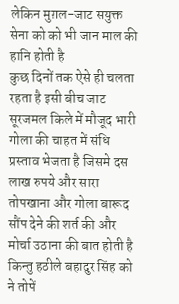लेकिन मुग़ल-जाट सयुक्त सेना को को भी जान माल की हानि होती है
कुछ दिनों तक ऐसे ही चलता रहता है इसी बीच जाट सूरजमल किले में मौजूद भारी गोला की चाहत में संधि प्रस्ताव भेजता है जिसमे दस लाख रुपये और सारा तोपखाना और गोला बारूद सौंप देने की शर्त की और मोर्चा उठाना की बात होती है किन्तु हठीले बहादुर सिंह को ने तोपें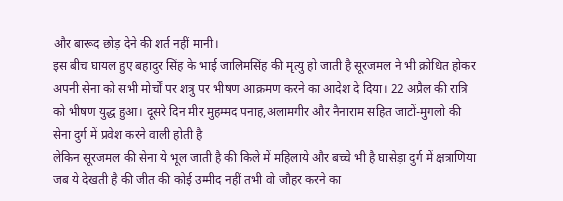और बारूद छोड़ देने की शर्त नहीं मानी।
इस बीच घायल हुए बहादुर सिंह के भाई जालिमसिंह की मृत्यु हो जाती है सूरजमल ने भी क्रोधित होकर अपनी सेना को सभी मोर्चों पर शत्रु पर भीषण आक्रमण करने का आदेश दे दिया। 22 अप्रैल की रात्रि को भीषण युद्ध हुआ। दूसरे दिन मीर मुहम्मद पनाह,अलामगीर और नैनाराम सहित जाटों-मुगलो की सेना दुर्ग में प्रवेश करने वाली होती है
लेकिन सूरजमल की सेना ये भूल जाती है की किले में महिलाये और बच्चे भी है घासेड़ा दुर्ग में क्षत्राणिया जब ये देखती है की जीत की कोई उम्मीद नहीं तभी वो जौहर करने का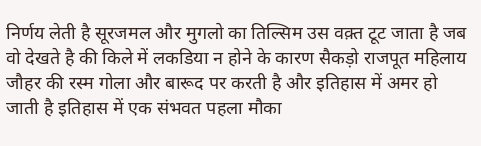निर्णय लेती है सूरजमल और मुगलो का तिल्सिम उस वक़्त टूट जाता है जब वो देखते है की किले में लकडिया न होने के कारण सैकड़ो राजपूत महिलाय जौहर की रस्म गोला और बारूद पर करती है और इतिहास में अमर हो जाती है इतिहास में एक संभवत पहला मौका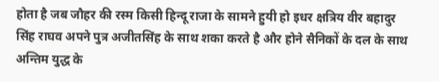होता है जब जौहर की रस्म किसी हिन्दू राजा के सामने हुयी हो इधर क्षत्रिय वीर बहादुर सिंह राघव अपने पुत्र अजीतसिंह के साथ शका करते है और होने सैनिकों के दल के साथ अन्तिम युद्ध के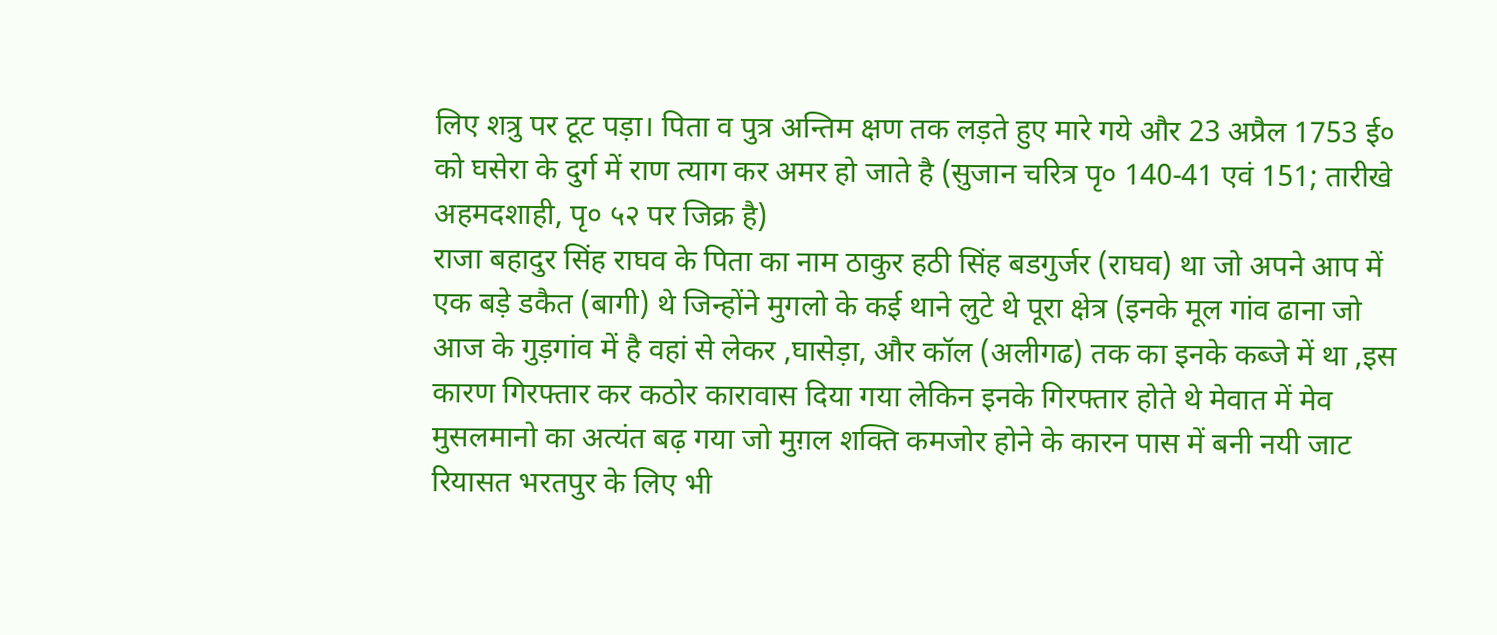लिए शत्रु पर टूट पड़ा। पिता व पुत्र अन्तिम क्षण तक लड़ते हुए मारे गये और 23 अप्रैल 1753 ई० को घसेरा के दुर्ग में राण त्याग कर अमर हो जाते है (सुजान चरित्र पृ० 140-41 एवं 151; तारीखे अहमदशाही, पृ० ५२ पर जिक्र है)
राजा बहादुर सिंह राघव के पिता का नाम ठाकुर हठी सिंह बडगुर्जर (राघव) था जो अपने आप में एक बड़े डकैत (बागी) थे जिन्होंने मुगलो के कई थाने लुटे थे पूरा क्षेत्र (इनके मूल गांव ढाना जो आज के गुड़गांव में है वहां से लेकर ,घासेड़ा, और कॉल (अलीगढ) तक का इनके कब्जे में था ,इस कारण गिरफ्तार कर कठोर कारावास दिया गया लेकिन इनके गिरफ्तार होते थे मेवात में मेव मुसलमानो का अत्यंत बढ़ गया जो मुग़ल शक्ति कमजोर होने के कारन पास में बनी नयी जाट रियासत भरतपुर के लिए भी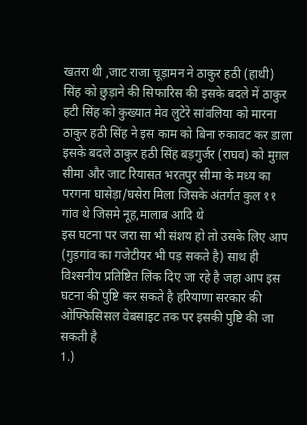खतरा थी ,जाट राजा चूड़ामन ने ठाकुर हठी (हाथी) सिंह को छुड़ाने की सिफारिस की इसके बदले में ठाकुर हटी सिंह को कुख्यात मेव लुटेरे सांवलिया को मारना ठाकुर हठी सिंह ने इस काम को बिना रुकावट कर डाला इसके बदले ठाकुर हठी सिंह बड़गुर्जर (राघव) को मुग़ल सीमा और जाट रियासत भरतपुर सीमा के मध्य का परगना घासेड़ा/घसेरा मिला जिसके अंतर्गत कुल ११ गांव थे जिसमे नूह,मालाब आदि थे
इस घटना पर जरा सा भी संशय हो तो उसके लिए आप (गुड़गांव का गजेटीयर भी पड़ सकते है) साथ ही विश्सनीय प्रतिष्टित लिंक दिए जा रहे है जहा आप इस घटना की पुष्टि कर सकते है हरियाणा सरकार की ओफ्फिसिसल वेबसाइट तक पर इसकी पुष्टि की जा सकती है
1.)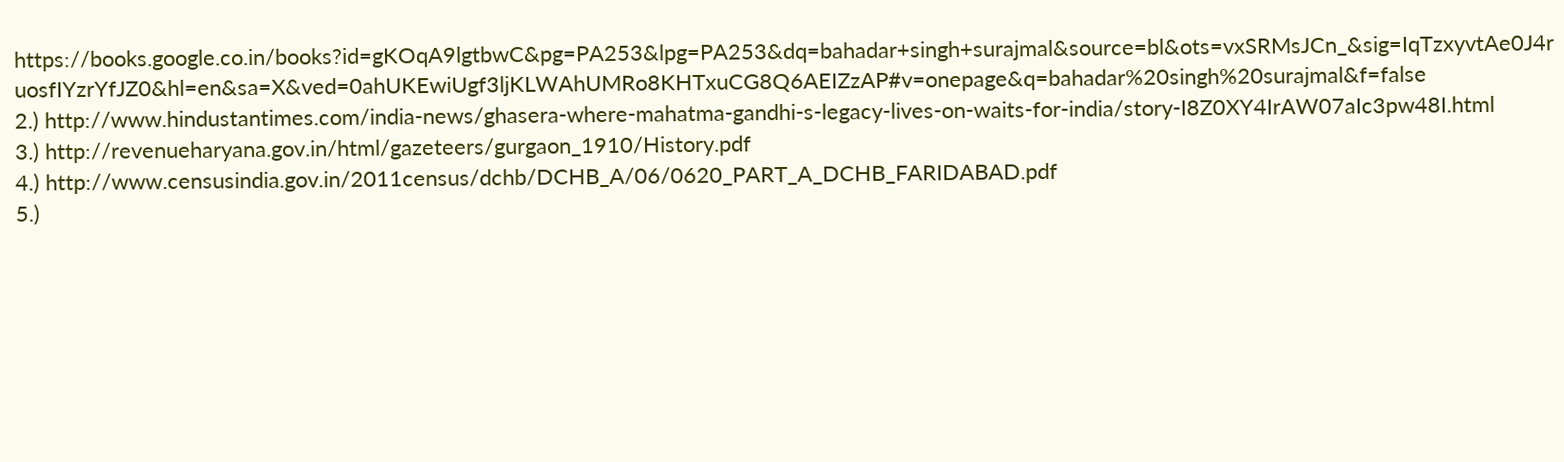https://books.google.co.in/books?id=gKOqA9lgtbwC&pg=PA253&lpg=PA253&dq=bahadar+singh+surajmal&source=bl&ots=vxSRMsJCn_&sig=IqTzxyvtAe0J4ruosfIYzrYfJZ0&hl=en&sa=X&ved=0ahUKEwiUgf3ljKLWAhUMRo8KHTxuCG8Q6AEIZzAP#v=onepage&q=bahadar%20singh%20surajmal&f=false
2.) http://www.hindustantimes.com/india-news/ghasera-where-mahatma-gandhi-s-legacy-lives-on-waits-for-india/story-I8Z0XY4IrAW07aIc3pw48I.html
3.) http://revenueharyana.gov.in/html/gazeteers/gurgaon_1910/History.pdf
4.) http://www.censusindia.gov.in/2011census/dchb/DCHB_A/06/0620_PART_A_DCHB_FARIDABAD.pdf
5.)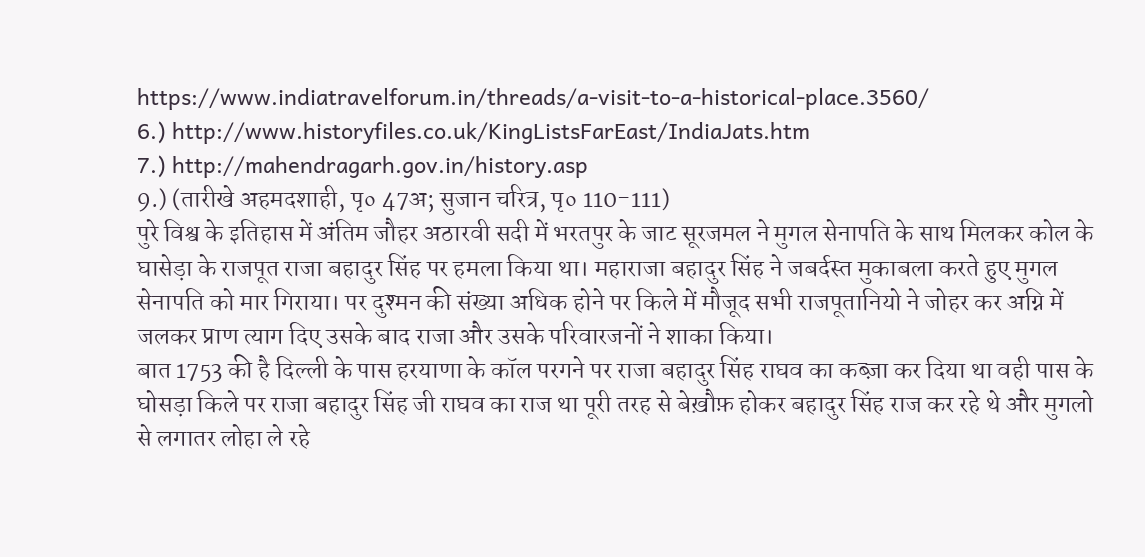https://www.indiatravelforum.in/threads/a-visit-to-a-historical-place.3560/
6.) http://www.historyfiles.co.uk/KingListsFarEast/IndiaJats.htm
7.) http://mahendragarh.gov.in/history.asp
9.) (तारीखे अहमदशाही, पृ० 47अ; सुजान चरित्र, पृ० 110-111)
पुरे विश्व के इतिहास में अंतिम जौहर अठारवी सदी में भरतपुर के जाट सूरजमल ने मुगल सेनापति के साथ मिलकर कोल के घासेड़ा के राजपूत राजा बहादुर सिंह पर हमला किया था। महाराजा बहादुर सिंह ने जबर्दस्त मुकाबला करते हुए मुगल सेनापति को मार गिराया। पर दुश्मन की संख्या अधिक होने पर किले में मौजूद सभी राजपूतानियो ने जोहर कर अग्नि में जलकर प्राण त्याग दिए उसके बाद राजा और उसके परिवारजनों ने शाका किया।
बात 1753 की है दिल्ली के पास हरयाणा के कॉल परगने पर राजा बहादुर सिंह राघव का कब्ज़ा कर दिया था वही पास के घोसड़ा किले पर राजा बहादुर सिंह जी राघव का राज था पूरी तरह से बेख़ौफ़ होकर बहादुर सिंह राज कर रहे थे और मुगलो से लगातर लोहा ले रहे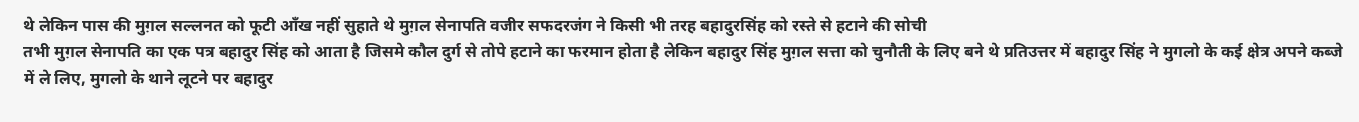थे लेकिन पास की मुग़ल सल्लनत को फूटी आँख नहीं सुहाते थे मुग़ल सेनापति वजीर सफदरजंग ने किसी भी तरह बहादुरसिंह को रस्ते से हटाने की सोची
तभी मुग़ल सेनापति का एक पत्र बहादुर सिंह को आता है जिसमे कौल दुर्ग से तोपे हटाने का फरमान होता है लेकिन बहादुर सिंह मुग़ल सत्ता को चुनौती के लिए बने थे प्रतिउत्तर में बहादुर सिंह ने मुगलो के कई क्षेत्र अपने कब्जे में ले लिए, मुगलो के थाने लूटने पर बहादुर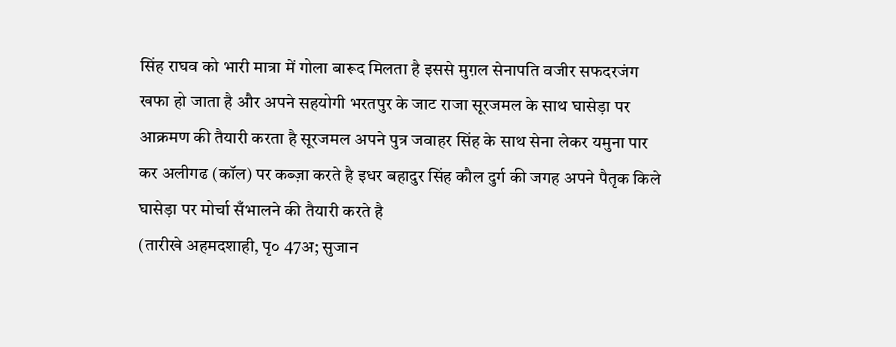सिंह राघव को भारी मात्रा में गोला बारूद मिलता है इससे मुग़ल सेनापति वजीर सफदरजंग खफा हो जाता है और अपने सहयोगी भरतपुर के जाट राजा सूरजमल के साथ घासेड़ा पर आक्रमण की तैयारी करता है सूरजमल अपने पुत्र जवाहर सिंह के साथ सेना लेकर यमुना पार कर अलीगढ (कॉल) पर कब्ज़ा करते है इधर बहादुर सिंह कौल दुर्ग की जगह अपने पैतृक किले घासेड़ा पर मोर्चा सँभालने की तैयारी करते है
(तारीखे अहमदशाही, पृ० 47अ; सुजान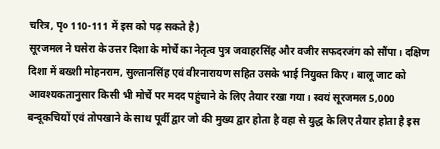चरित्र, पृ० 110-111 में इस को पढ़ सकते है)
सूरजमल ने घसेरा के उत्तर दिशा के मोर्चे का नेतृत्व पुत्र जवाहरसिंह और वजीर सफदरजंग को सौंपा। दक्षिण दिशा में बख्शी मोहनराम, सुल्तानसिंह एवं वीरनारायण सहित उसके भाई नियुक्त किए। बालू जाट को आवश्यकतानुसार किसी भी मोर्चे पर मदद पहुंचाने के लिए तैयार रखा गया। स्वयं सूरजमल 5,000 बन्दूकचियों एवं तोपखाने के साथ पूर्वी द्वार जो की मुख्य द्वार होता है वहा से युद्ध के लिए तैयार होता है इस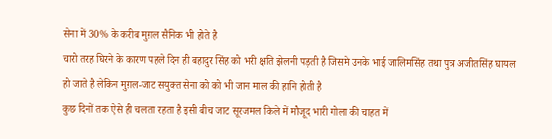सेना में 30% के करीब मुग़ल सैनिक भी होते है
चारो तरह घिरने के कारण पहले दिन ही बहादुर सिंह को भरी क्षति झेलनी पड़ती है जिसमे उनके भाई जालिमसिंह तथा पुत्र अजीतसिंह घायल हो जाते है लेकिन मुग़ल-जाट सयुक्त सेना को को भी जान माल की हानि होती है
कुछ दिनों तक ऐसे ही चलता रहता है इसी बीच जाट सूरजमल किले में मौजूद भारी गोला की चाहत में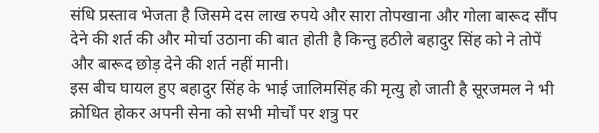संधि प्रस्ताव भेजता है जिसमे दस लाख रुपये और सारा तोपखाना और गोला बारूद सौंप देने की शर्त की और मोर्चा उठाना की बात होती है किन्तु हठीले बहादुर सिंह को ने तोपें और बारूद छोड़ देने की शर्त नहीं मानी।
इस बीच घायल हुए बहादुर सिंह के भाई जालिमसिंह की मृत्यु हो जाती है सूरजमल ने भी क्रोधित होकर अपनी सेना को सभी मोर्चों पर शत्रु पर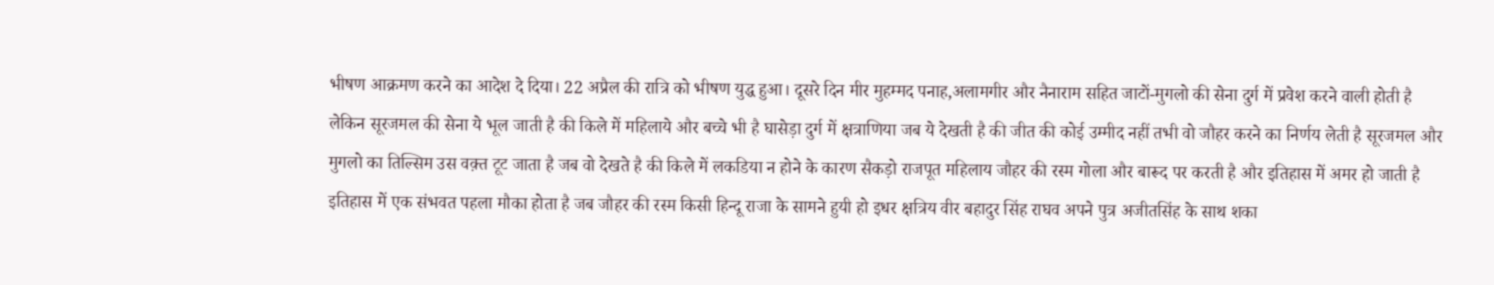भीषण आक्रमण करने का आदेश दे दिया। 22 अप्रैल की रात्रि को भीषण युद्ध हुआ। दूसरे दिन मीर मुहम्मद पनाह,अलामगीर और नैनाराम सहित जाटों-मुगलो की सेना दुर्ग में प्रवेश करने वाली होती है
लेकिन सूरजमल की सेना ये भूल जाती है की किले में महिलाये और बच्चे भी है घासेड़ा दुर्ग में क्षत्राणिया जब ये देखती है की जीत की कोई उम्मीद नहीं तभी वो जौहर करने का निर्णय लेती है सूरजमल और मुगलो का तिल्सिम उस वक़्त टूट जाता है जब वो देखते है की किले में लकडिया न होने के कारण सैकड़ो राजपूत महिलाय जौहर की रस्म गोला और बारूद पर करती है और इतिहास में अमर हो जाती है इतिहास में एक संभवत पहला मौका होता है जब जौहर की रस्म किसी हिन्दू राजा के सामने हुयी हो इधर क्षत्रिय वीर बहादुर सिंह राघव अपने पुत्र अजीतसिंह के साथ शका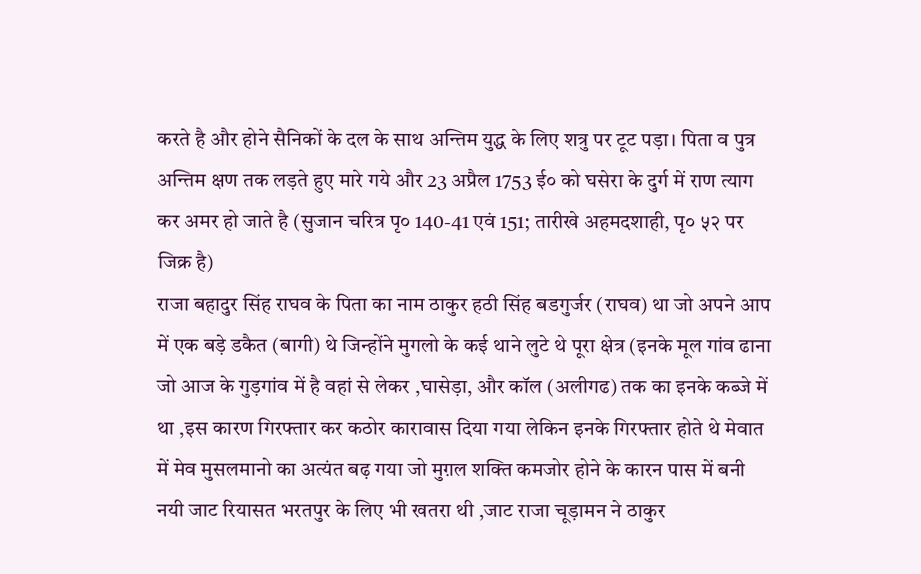करते है और होने सैनिकों के दल के साथ अन्तिम युद्ध के लिए शत्रु पर टूट पड़ा। पिता व पुत्र अन्तिम क्षण तक लड़ते हुए मारे गये और 23 अप्रैल 1753 ई० को घसेरा के दुर्ग में राण त्याग कर अमर हो जाते है (सुजान चरित्र पृ० 140-41 एवं 151; तारीखे अहमदशाही, पृ० ५२ पर जिक्र है)
राजा बहादुर सिंह राघव के पिता का नाम ठाकुर हठी सिंह बडगुर्जर (राघव) था जो अपने आप में एक बड़े डकैत (बागी) थे जिन्होंने मुगलो के कई थाने लुटे थे पूरा क्षेत्र (इनके मूल गांव ढाना जो आज के गुड़गांव में है वहां से लेकर ,घासेड़ा, और कॉल (अलीगढ) तक का इनके कब्जे में था ,इस कारण गिरफ्तार कर कठोर कारावास दिया गया लेकिन इनके गिरफ्तार होते थे मेवात में मेव मुसलमानो का अत्यंत बढ़ गया जो मुग़ल शक्ति कमजोर होने के कारन पास में बनी नयी जाट रियासत भरतपुर के लिए भी खतरा थी ,जाट राजा चूड़ामन ने ठाकुर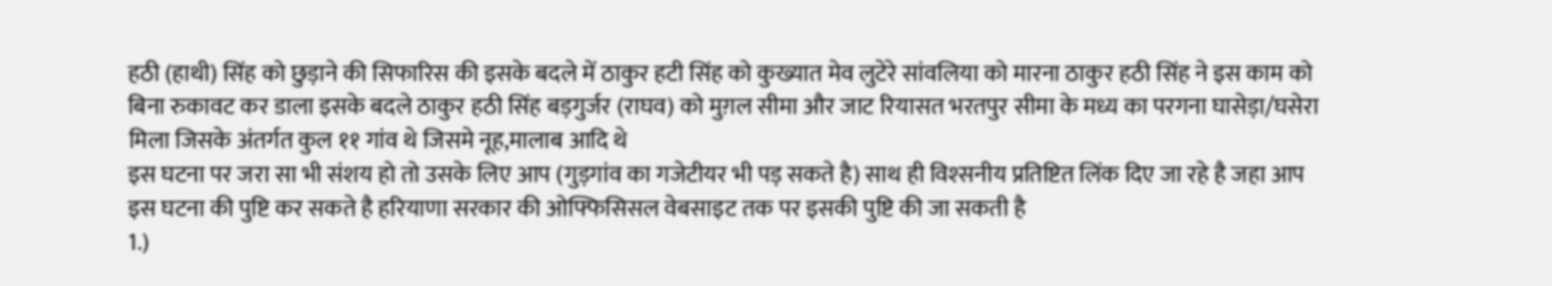हठी (हाथी) सिंह को छुड़ाने की सिफारिस की इसके बदले में ठाकुर हटी सिंह को कुख्यात मेव लुटेरे सांवलिया को मारना ठाकुर हठी सिंह ने इस काम को बिना रुकावट कर डाला इसके बदले ठाकुर हठी सिंह बड़गुर्जर (राघव) को मुग़ल सीमा और जाट रियासत भरतपुर सीमा के मध्य का परगना घासेड़ा/घसेरा मिला जिसके अंतर्गत कुल ११ गांव थे जिसमे नूह,मालाब आदि थे
इस घटना पर जरा सा भी संशय हो तो उसके लिए आप (गुड़गांव का गजेटीयर भी पड़ सकते है) साथ ही विश्सनीय प्रतिष्टित लिंक दिए जा रहे है जहा आप इस घटना की पुष्टि कर सकते है हरियाणा सरकार की ओफ्फिसिसल वेबसाइट तक पर इसकी पुष्टि की जा सकती है
1.)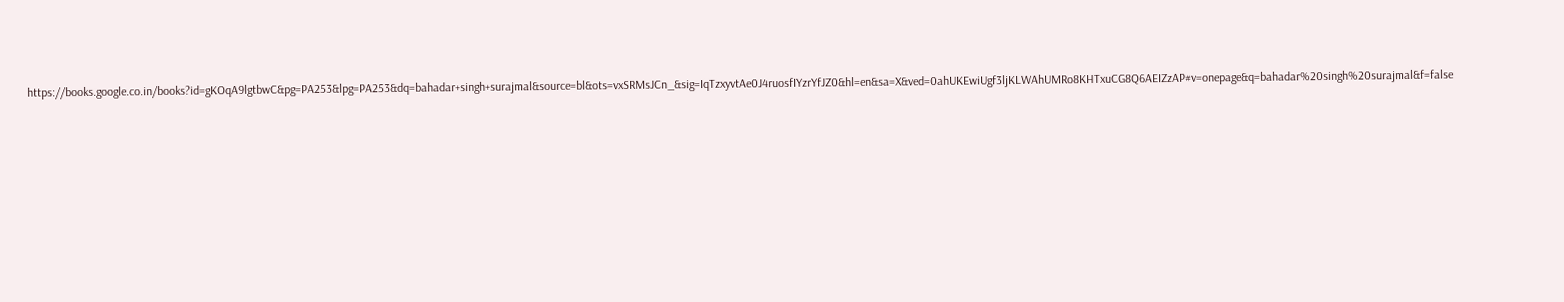https://books.google.co.in/books?id=gKOqA9lgtbwC&pg=PA253&lpg=PA253&dq=bahadar+singh+surajmal&source=bl&ots=vxSRMsJCn_&sig=IqTzxyvtAe0J4ruosfIYzrYfJZ0&hl=en&sa=X&ved=0ahUKEwiUgf3ljKLWAhUMRo8KHTxuCG8Q6AEIZzAP#v=onepage&q=bahadar%20singh%20surajmal&f=false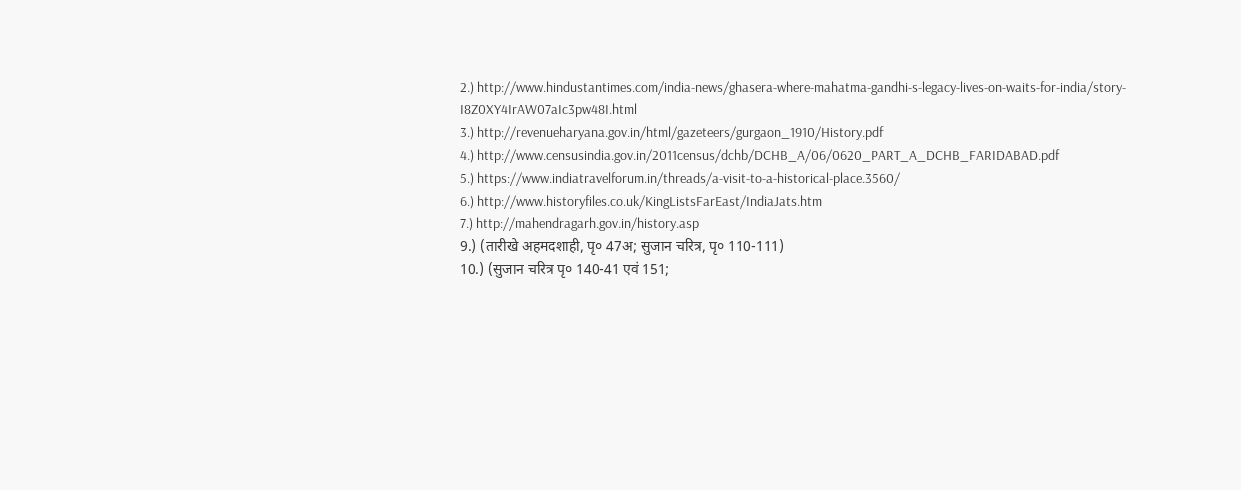2.) http://www.hindustantimes.com/india-news/ghasera-where-mahatma-gandhi-s-legacy-lives-on-waits-for-india/story-I8Z0XY4IrAW07aIc3pw48I.html
3.) http://revenueharyana.gov.in/html/gazeteers/gurgaon_1910/History.pdf
4.) http://www.censusindia.gov.in/2011census/dchb/DCHB_A/06/0620_PART_A_DCHB_FARIDABAD.pdf
5.) https://www.indiatravelforum.in/threads/a-visit-to-a-historical-place.3560/
6.) http://www.historyfiles.co.uk/KingListsFarEast/IndiaJats.htm
7.) http://mahendragarh.gov.in/history.asp
9.) (तारीखे अहमदशाही, पृ० 47अ; सुजान चरित्र, पृ० 110-111)
10.) (सुजान चरित्र पृ० 140-41 एवं 151;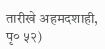तारीखे अहमदशाही, पृ० ५२)